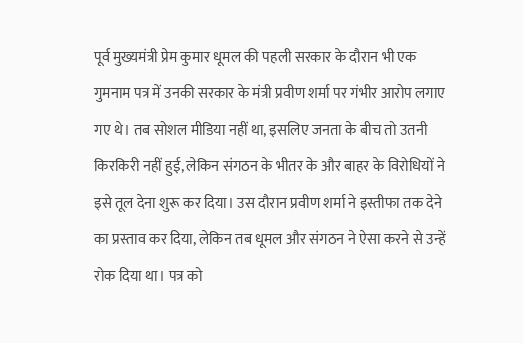पूर्व मुख्यमंत्री प्रेम कुमार धूमल की पहली सरकार के दौरान भी एक गुमनाम पत्र में उनकी सरकार के मंत्री प्रवीण शर्मा पर गंभीर आरोप लगाए गए थे। तब सोशल मीडिया नहीं था, इसलिए जनता के बीच तो उतनी किरकिरी नहीं हुई, लेकिन संगठन के भीतर के और बाहर के विरोधियों ने इसे तूल देना शुरू कर दिया। उस दौरान प्रवीण शर्मा ने इस्तीफा तक देने का प्रस्ताव कर दिया, लेकिन तब धूमल और संगठन ने ऐसा करने से उन्हें रोक दिया था। पत्र को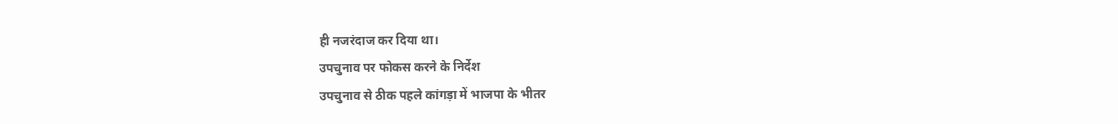ही नजरंदाज कर दिया था।
उपचुनाव पर फोकस करने के निर्देश
उपचुनाव से ठीक पहले कांगड़ा में भाजपा के भीतर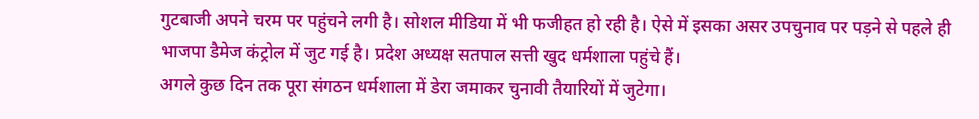गुटबाजी अपने चरम पर पहुंचने लगी है। सोशल मीडिया में भी फजीहत हो रही है। ऐसे में इसका असर उपचुनाव पर पड़ने से पहले ही भाजपा डैमेज कंट्रोल में जुट गई है। प्रदेश अध्यक्ष सतपाल सत्ती खुद धर्मशाला पहुंचे हैं।
अगले कुछ दिन तक पूरा संगठन धर्मशाला में डेरा जमाकर चुनावी तैयारियों में जुटेगा।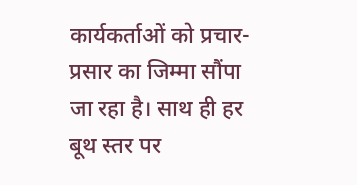कार्यकर्ताओं को प्रचार-प्रसार का जिम्मा सौंपा जा रहा है। साथ ही हर बूथ स्तर पर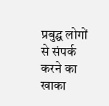प्रबुद्घ लोगों से संपर्क करने का खाका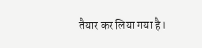तैयार कर लिया गया है।